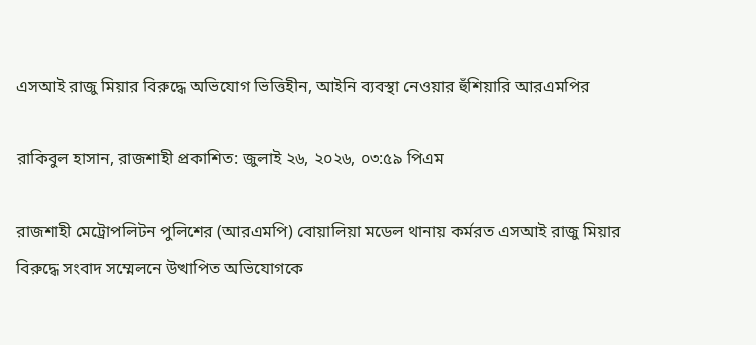এসআই রাজু মিয়ার বিরুদ্ধে অভিযোগ ভিত্তিহীন, আইনি ব্যবস্থা নেওয়ার হুঁশিয়ারি আরএমপির

রাকিবুল হাসান, রাজশাহী প্রকাশিত: জুলাই ২৬, ২০২৬, ০৩:৫৯ পিএম

রাজশাহী মেট্রোপলিটন পুলিশের (আরএমপি) বোয়ালিয়া মডেল থানায় কর্মরত এসআই রাজু মিয়ার বিরুদ্ধে সংবাদ সম্মেলনে উত্থাপিত অভিযোগকে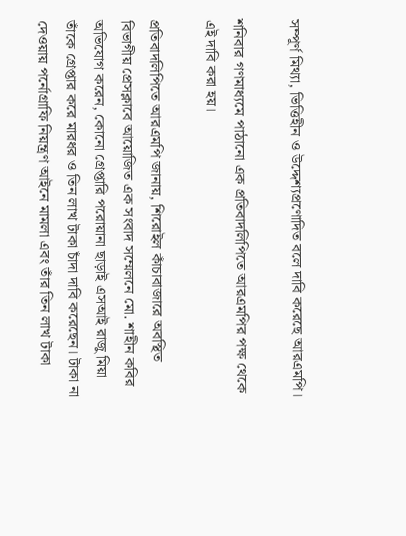সম্পূর্ণ মিথ্যা, ভিত্তিহীন ও উদ্দেশ্যপ্রণোদিত বলে দাবি করেছে আরএমপি।

শনিবার গণমাধ্যমে পাঠানো এক প্রতিবাদলিপিতে আরএমপির পক্ষ থেকে এই দাবি করা হয়।

প্রতিবাদলিপিতে আরএমপি জানায়, শিরোইল কাঁচাবাজারে অবস্থিত বিভাগীয় প্রেসক্লাবে আয়োজিত এক সংবাদ সম্মেলনে মো. শাহীন কবির অভিযোগ করেন, কোনো গ্রেপ্তারি পরোয়ানা ছাড়াই এসআই রাজু মিয়া তাঁকে গ্রেপ্তার করে মারধর ও তিন লাখ টাকা চাঁদা দাবি করেছেন। টাকা না দেওয়ায় পর্নোগ্রাফি নিয়ন্ত্রণ আইনে মামলা এবং তাঁর তিন লাখ টাকা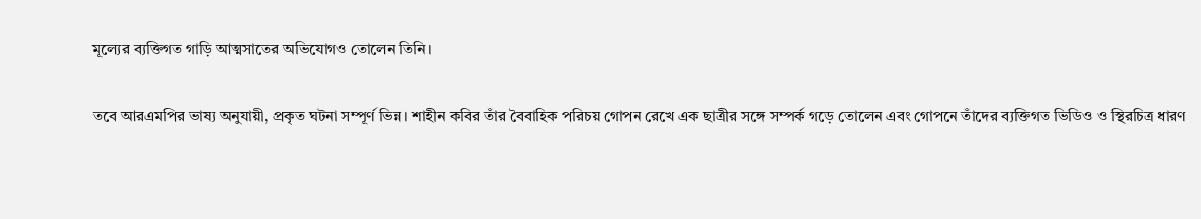মূল্যের ব্যক্তিগত গাড়ি আত্মসাতের অভিযোগও তোলেন তিনি।

তবে আরএমপির ভাষ্য অনুযায়ী, প্রকৃত ঘটনা সম্পূর্ণ ভিন্ন। শাহীন কবির তাঁর বৈবাহিক পরিচয় গোপন রেখে এক ছাত্রীর সঙ্গে সম্পর্ক গড়ে তোলেন এবং গোপনে তাঁদের ব্যক্তিগত ভিডিও ও স্থিরচিত্র ধারণ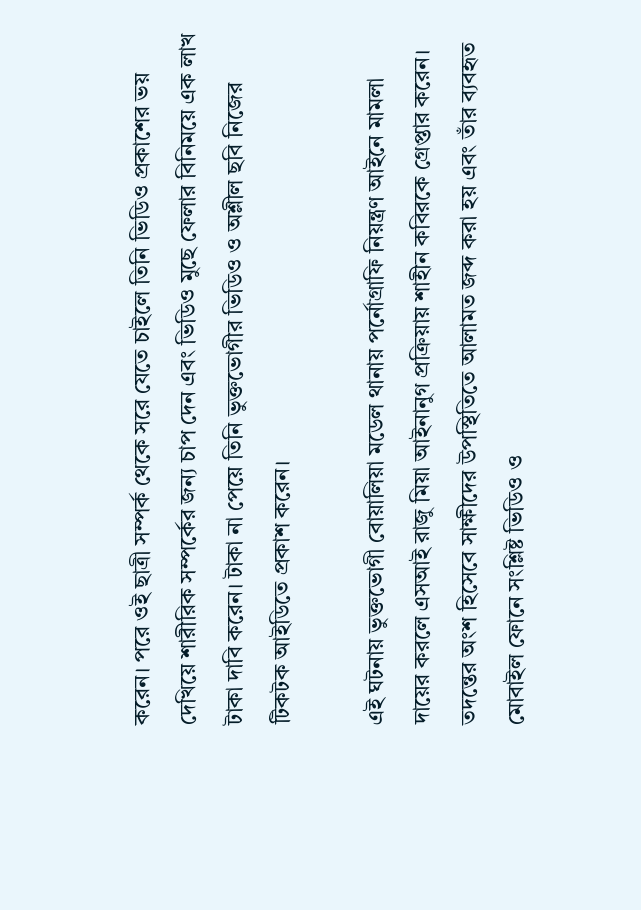করেন। পরে ওই ছাত্রী সম্পর্ক থেকে সরে যেতে চাইলে তিনি ভিডিও প্রকাশের ভয় দেখিয়ে শারীরিক সম্পর্কের জন্য চাপ দেন এবং ভিডিও মুছে ফেলার বিনিময়ে এক লাখ টাকা দাবি করেন। টাকা না পেয়ে তিনি ভুক্তভোগীর ভিডিও ও অশ্লীল ছবি নিজের টিকটক আইডিতে প্রকাশ করেন।

এই ঘটনায় ভুক্তভোগী বোয়ালিয়া মডেল থানায় পর্নোগ্রাফি নিয়ন্ত্রণ আইনে মামলা দায়ের করলে এসআই রাজু মিয়া আইনানুগ প্রক্রিয়ায় শাহীন কবিরকে গ্রেপ্তার করেন। তদন্তের অংশ হিসেবে সাক্ষীদের উপস্থিতিতে আলামত জব্দ করা হয় এবং তাঁর ব্যবহৃত মোবাইল ফোনে সংশ্লিষ্ট ভিডিও ও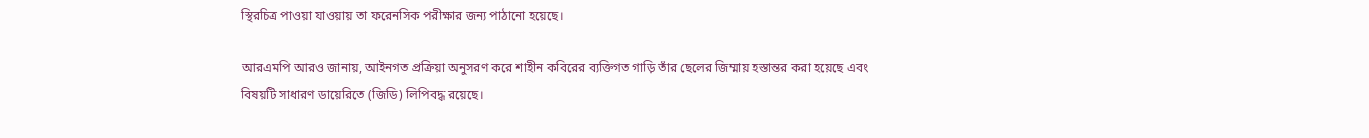স্থিরচিত্র পাওয়া যাওয়ায় তা ফরেনসিক পরীক্ষার জন্য পাঠানো হয়েছে।

আরএমপি আরও জানায়, আইনগত প্রক্রিয়া অনুসরণ করে শাহীন কবিরের ব্যক্তিগত গাড়ি তাঁর ছেলের জিম্মায় হস্তান্তর করা হয়েছে এবং বিষয়টি সাধারণ ডায়েরিতে (জিডি) লিপিবদ্ধ রয়েছে।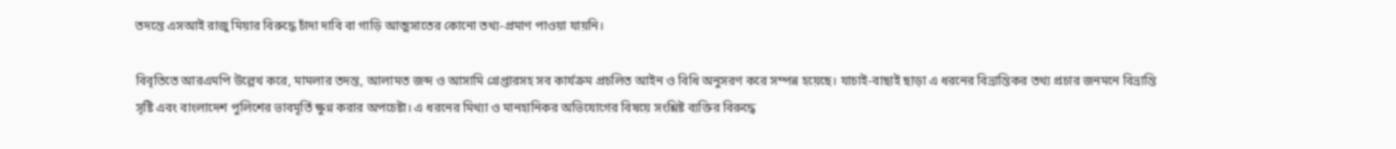তদন্তে এসআই রাজু মিয়ার বিরুদ্ধে চাঁদা দাবি বা গাড়ি আত্মসাতের কোনো তথ্য-প্রমাণ পাওয়া যায়নি।

বিবৃতিতে আরএমপি উল্লেখ করে, মামলার তদন্ত, আলামত জব্দ ও আসামি গ্রেপ্তারসহ সব কার্যক্রম প্রচলিত আইন ও বিধি অনুসরণ করে সম্পন্ন হয়েছে। যাচাই-বাছাই ছাড়া এ ধরনের বিভ্রান্তিকর তথ্য প্রচার জনমনে বিভ্রান্তি সৃষ্টি এবং বাংলাদেশ পুলিশের ভাবমূর্তি ক্ষুণ্ন করার অপচেষ্টা। এ ধরনের মিথ্যা ও মানহানিকর অভিযোগের বিষয়ে সংশ্লিষ্ট ব্যক্তির বিরুদ্ধে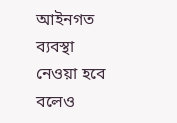আইনগত ব্যবস্থা নেওয়া হবে বলেও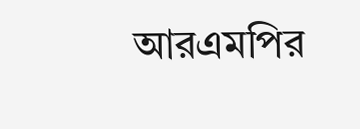আরএমপির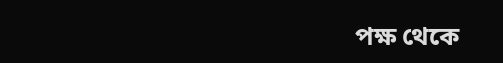পক্ষ থেকে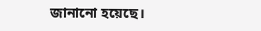জানানো হয়েছে।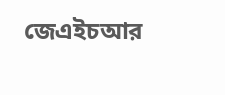জেএইচআর